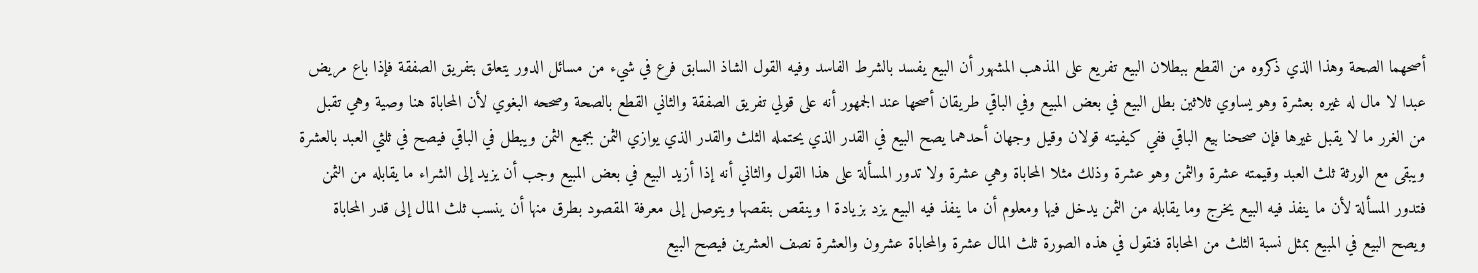أصحهما الصحة وهذا الذي ذكروه من القطع ببطلان البيع تفريع على المذهب المشهور أن البيع يفسد بالشرط الفاسد وفيه القول الشاذ السابق فرع في شيء من مسائل الدور يتعلق بتفريق الصفقة فإذا باع مريض عبدا لا مال له غيره بعشرة وهو يساوي ثلاثين بطل البيع في بعض المبيع وفي الباقي طريقان أصحها عند الجمهور أنه على قولي تفريق الصفقة والثاني القطع بالصحة وصححه البغوي لأن المحاباة هنا وصية وهي تقبل من الغرر ما لا يقبل غيرها فإن صححنا بيع الباقي ففي كيفيته قولان وقيل وجهان أحدهما يصح البيع في القدر الذي يحتمله الثلث والقدر الذي يوازي الثمن بجميع الثمن ويبطل في الباقي فيصح في ثلثي العبد بالعشرة ويبقى مع الورثة ثلث العبد وقيمته عشرة والثمن وهو عشرة وذلك مثلا المحاباة وهي عشرة ولا تدور المسألة على هذا القول والثاني أنه إذا أزيد البيع في بعض المبيع وجب أن يزيد إلى الشراء ما يقابله من الثمن فتدور المسألة لأن ما ينفذ فيه البيع يخرج وما يقابله من الثمن يدخل فيها ومعلوم أن ما ينفذ فيه البيع يزد بزيادة ا وينقص بنقصها ويتوصل إلى معرفة المقصود بطرق منها أن ينسب ثلث المال إلى قدر المحاباة ويصح البيع في المبيع بمثل نسبة الثلث من المحاباة فنقول في هذه الصورة ثلث المال عشرة والمحاباة عشرون والعشرة نصف العشرين فيصح البيع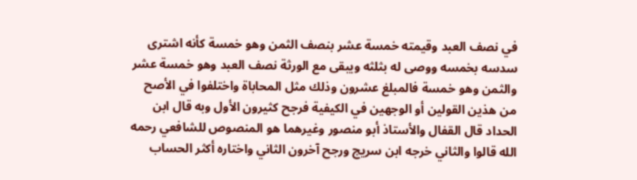في نصف العبد وقيمته خمسة عشر بنصف الثمن وهو خمسة كأنه اشترى سدسه بخمسه ووصى له بثلثه ويبقى مع الورثة نصف العبد وهو خمسة عشر والثمن وهو خمسة فالمبلغ عشرون وذلك مثل المحاباة واختلفوا في الأصح من هذين القولين أو الوجهين في الكيفية فرجح كثيرون الأول وبه قال ابن الحداد قال القفال والأستاذ أبو منصور وغيرهما هو المنصوص للشافعي رحمه الله قالوا والثاني خرجه ابن سريج ورجح آخرون الثاني واختاره أكثر الحساب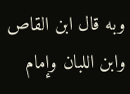وبه قال ابن القاص وابن اللبان وإمام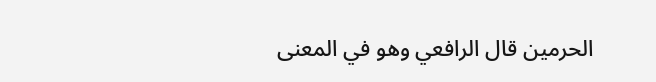الحرمين قال الرافعي وهو في المعنى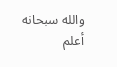والله سبحانه أعلم